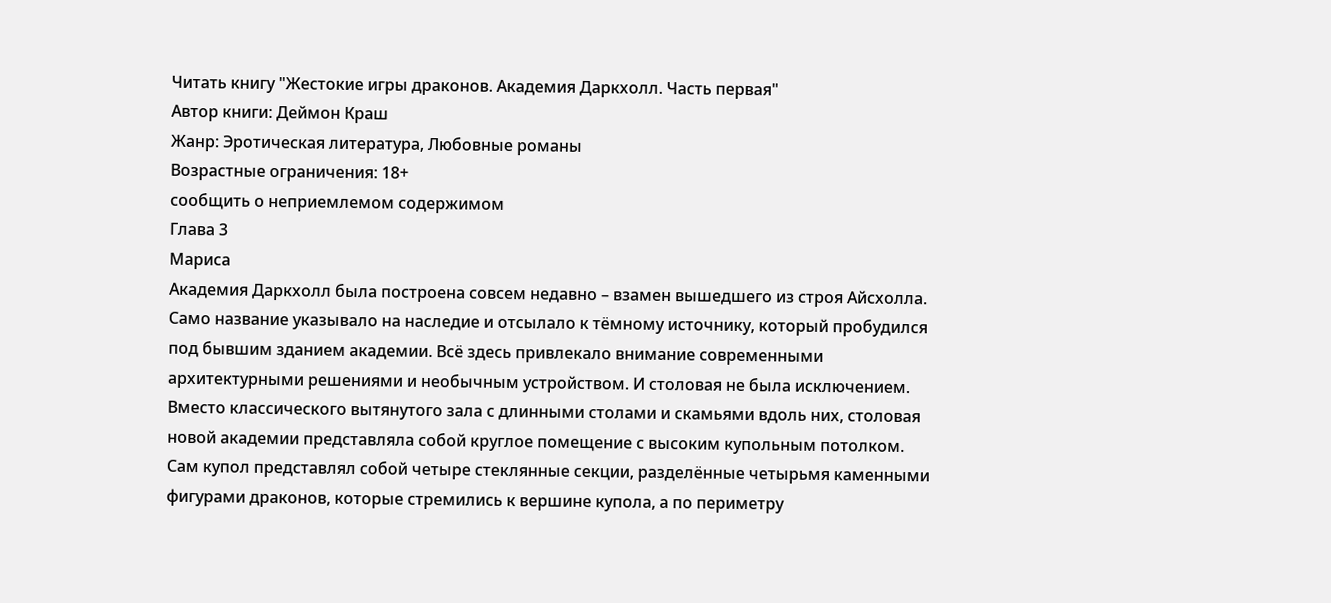Читать книгу "Жестокие игры драконов. Академия Даркхолл. Часть первая"
Автор книги: Деймон Краш
Жанр: Эротическая литература, Любовные романы
Возрастные ограничения: 18+
сообщить о неприемлемом содержимом
Глава 3
Мариса
Академия Даркхолл была построена совсем недавно – взамен вышедшего из строя Айсхолла. Само название указывало на наследие и отсылало к тёмному источнику, который пробудился под бывшим зданием академии. Всё здесь привлекало внимание современными архитектурными решениями и необычным устройством. И столовая не была исключением. Вместо классического вытянутого зала с длинными столами и скамьями вдоль них, столовая новой академии представляла собой круглое помещение с высоким купольным потолком.
Сам купол представлял собой четыре стеклянные секции, разделённые четырьмя каменными фигурами драконов, которые стремились к вершине купола, а по периметру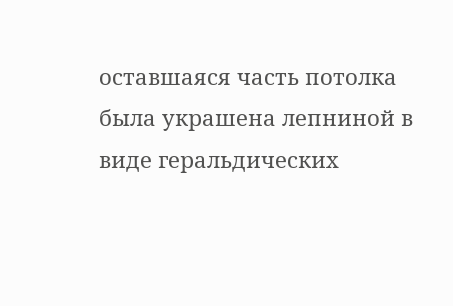оставшаяся часть потолка была украшена лепниной в виде геральдических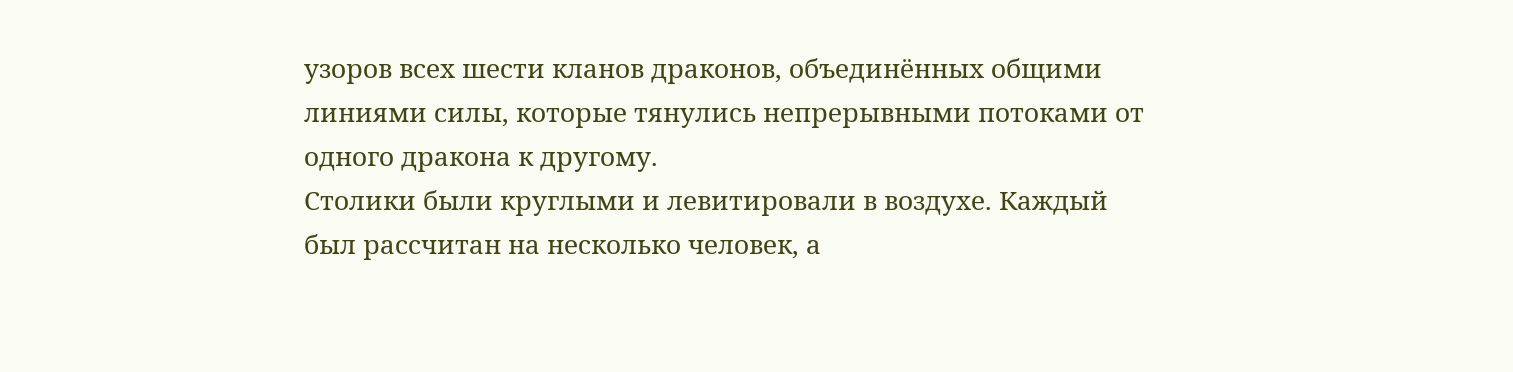узоров всех шести кланов драконов, объединённых общими линиями силы, которые тянулись непрерывными потоками от одного дракона к другому.
Столики были круглыми и левитировали в воздухе. Каждый был рассчитан на несколько человек, а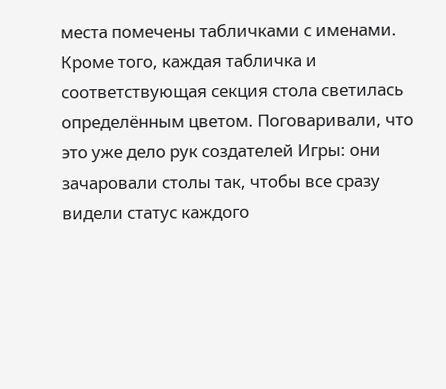места помечены табличками с именами. Кроме того, каждая табличка и соответствующая секция стола светилась определённым цветом. Поговаривали, что это уже дело рук создателей Игры: они зачаровали столы так, чтобы все сразу видели статус каждого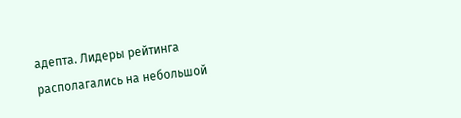адепта. Лидеры рейтинга располагались на небольшой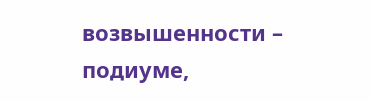возвышенности – подиуме,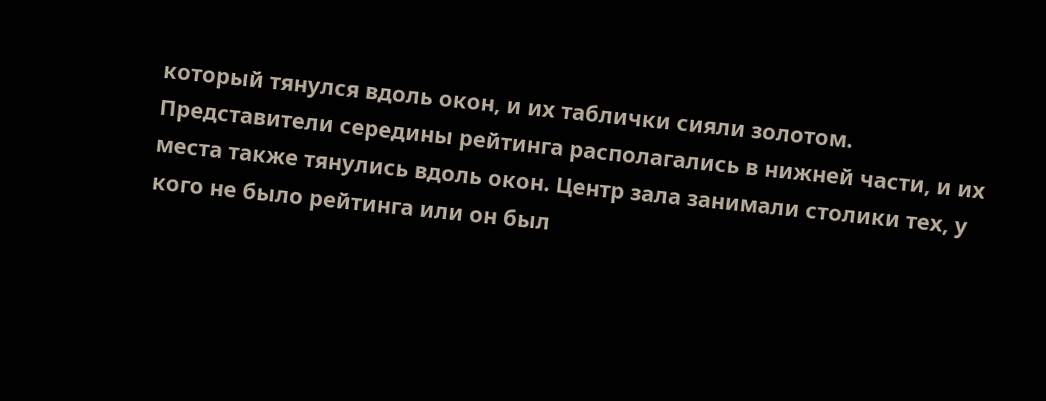который тянулся вдоль окон, и их таблички сияли золотом. Представители середины рейтинга располагались в нижней части, и их места также тянулись вдоль окон. Центр зала занимали столики тех, у кого не было рейтинга или он был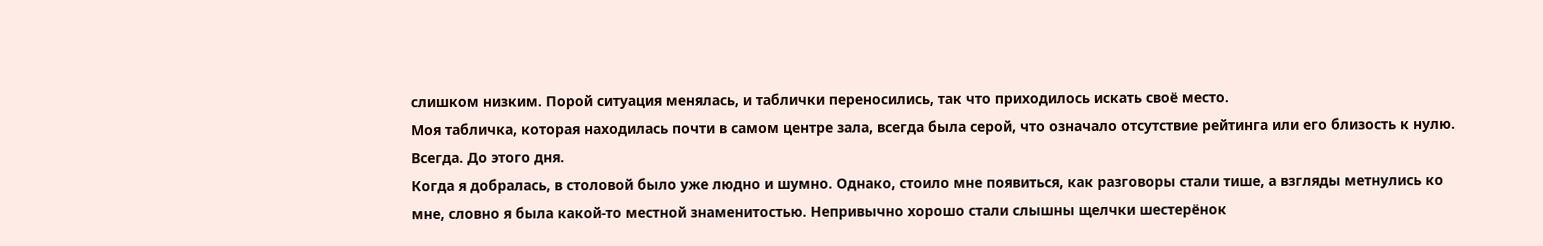слишком низким. Порой ситуация менялась, и таблички переносились, так что приходилось искать своё место.
Моя табличка, которая находилась почти в самом центре зала, всегда была серой, что означало отсутствие рейтинга или его близость к нулю. Всегда. До этого дня.
Когда я добралась, в столовой было уже людно и шумно. Однако, стоило мне появиться, как разговоры стали тише, а взгляды метнулись ко мне, словно я была какой-то местной знаменитостью. Непривычно хорошо стали слышны щелчки шестерёнок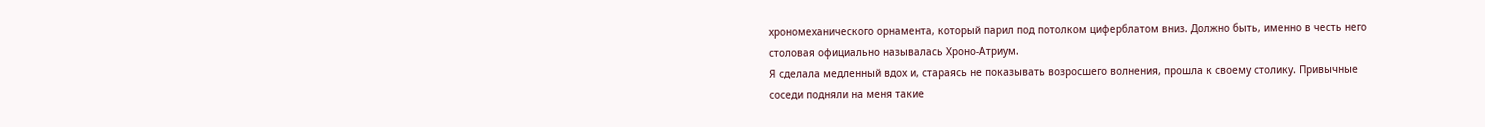хрономеханического орнамента, который парил под потолком циферблатом вниз. Должно быть, именно в честь него столовая официально называлась Хроно-Атриум.
Я сделала медленный вдох и, стараясь не показывать возросшего волнения, прошла к своему столику. Привычные соседи подняли на меня такие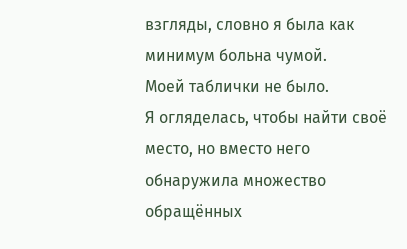взгляды, словно я была как минимум больна чумой.
Моей таблички не было.
Я огляделась, чтобы найти своё место, но вместо него обнаружила множество обращённых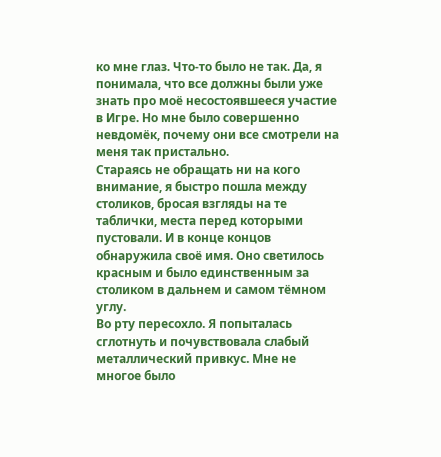ко мне глаз. Что-то было не так. Да, я понимала, что все должны были уже знать про моё несостоявшееся участие в Игре. Но мне было совершенно невдомёк, почему они все смотрели на меня так пристально.
Стараясь не обращать ни на кого внимание, я быстро пошла между столиков, бросая взгляды на те таблички, места перед которыми пустовали. И в конце концов обнаружила своё имя. Оно светилось красным и было единственным за столиком в дальнем и самом тёмном углу.
Во рту пересохло. Я попыталась сглотнуть и почувствовала слабый металлический привкус. Мне не многое было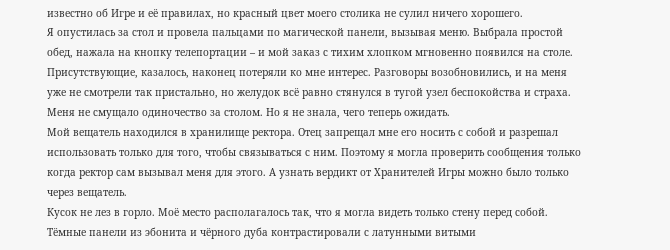известно об Игре и её правилах, но красный цвет моего столика не сулил ничего хорошего.
Я опустилась за стол и провела пальцами по магической панели, вызывая меню. Выбрала простой обед, нажала на кнопку телепортации – и мой заказ с тихим хлопком мгновенно появился на столе.
Присутствующие, казалось, наконец потеряли ко мне интерес. Разговоры возобновились, и на меня уже не смотрели так пристально, но желудок всё равно стянулся в тугой узел беспокойства и страха. Меня не смущало одиночество за столом. Но я не знала, чего теперь ожидать.
Мой вещатель находился в хранилище ректора. Отец запрещал мне его носить с собой и разрешал использовать только для того, чтобы связываться с ним. Поэтому я могла проверить сообщения только когда ректор сам вызывал меня для этого. А узнать вердикт от Хранителей Игры можно было только через вещатель.
Кусок не лез в горло. Моё место располагалось так, что я могла видеть только стену перед собой. Тёмные панели из эбонита и чёрного дуба контрастировали с латунными витыми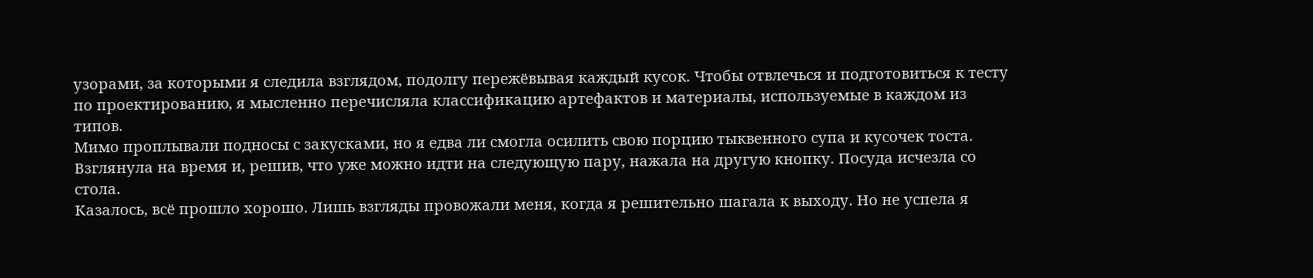узорами, за которыми я следила взглядом, подолгу пережёвывая каждый кусок. Чтобы отвлечься и подготовиться к тесту по проектированию, я мысленно перечисляла классификацию артефактов и материалы, используемые в каждом из типов.
Мимо проплывали подносы с закусками, но я едва ли смогла осилить свою порцию тыквенного супа и кусочек тоста. Взглянула на время и, решив, что уже можно идти на следующую пару, нажала на другую кнопку. Посуда исчезла со стола.
Казалось, всё прошло хорошо. Лишь взгляды провожали меня, когда я решительно шагала к выходу. Но не успела я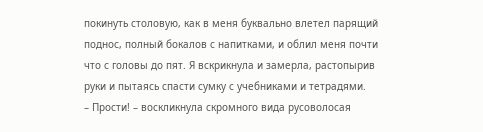покинуть столовую, как в меня буквально влетел парящий поднос, полный бокалов с напитками, и облил меня почти что с головы до пят. Я вскрикнула и замерла, растопырив руки и пытаясь спасти сумку с учебниками и тетрадями.
– Прости! – воскликнула скромного вида русоволосая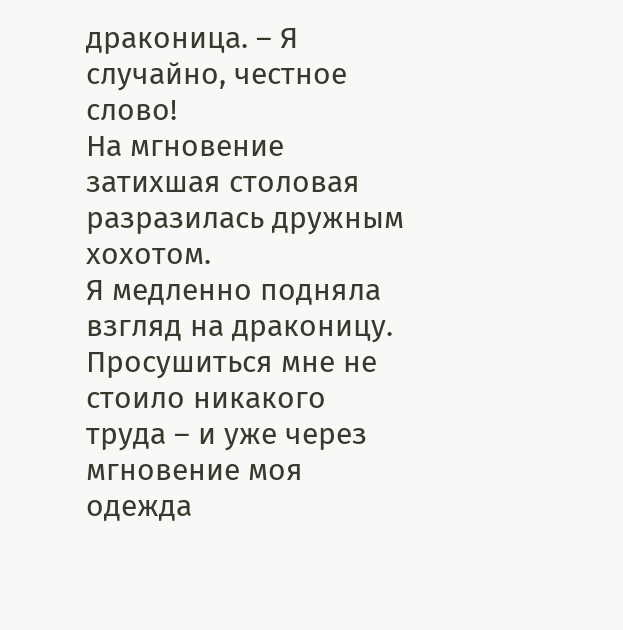драконица. – Я случайно, честное слово!
На мгновение затихшая столовая разразилась дружным хохотом.
Я медленно подняла взгляд на драконицу. Просушиться мне не стоило никакого труда – и уже через мгновение моя одежда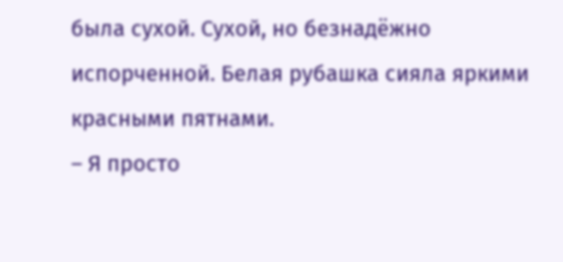была сухой. Сухой, но безнадёжно испорченной. Белая рубашка сияла яркими красными пятнами.
– Я просто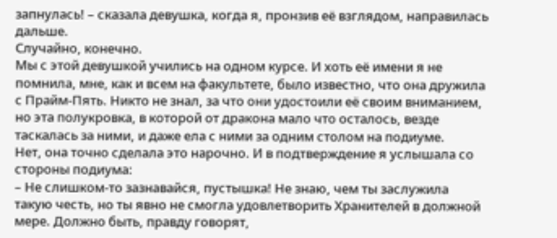запнулась! – сказала девушка, когда я, пронзив её взглядом, направилась дальше.
Случайно, конечно.
Мы с этой девушкой учились на одном курсе. И хоть её имени я не помнила, мне, как и всем на факультете, было известно, что она дружила с Прайм-Пять. Никто не знал, за что они удостоили её своим вниманием, но эта полукровка, в которой от дракона мало что осталось, везде таскалась за ними, и даже ела с ними за одним столом на подиуме.
Нет, она точно сделала это нарочно. И в подтверждение я услышала со стороны подиума:
– Не слишком-то зазнавайся, пустышка! Не знаю, чем ты заслужила такую честь, но ты явно не смогла удовлетворить Хранителей в должной мере. Должно быть, правду говорят,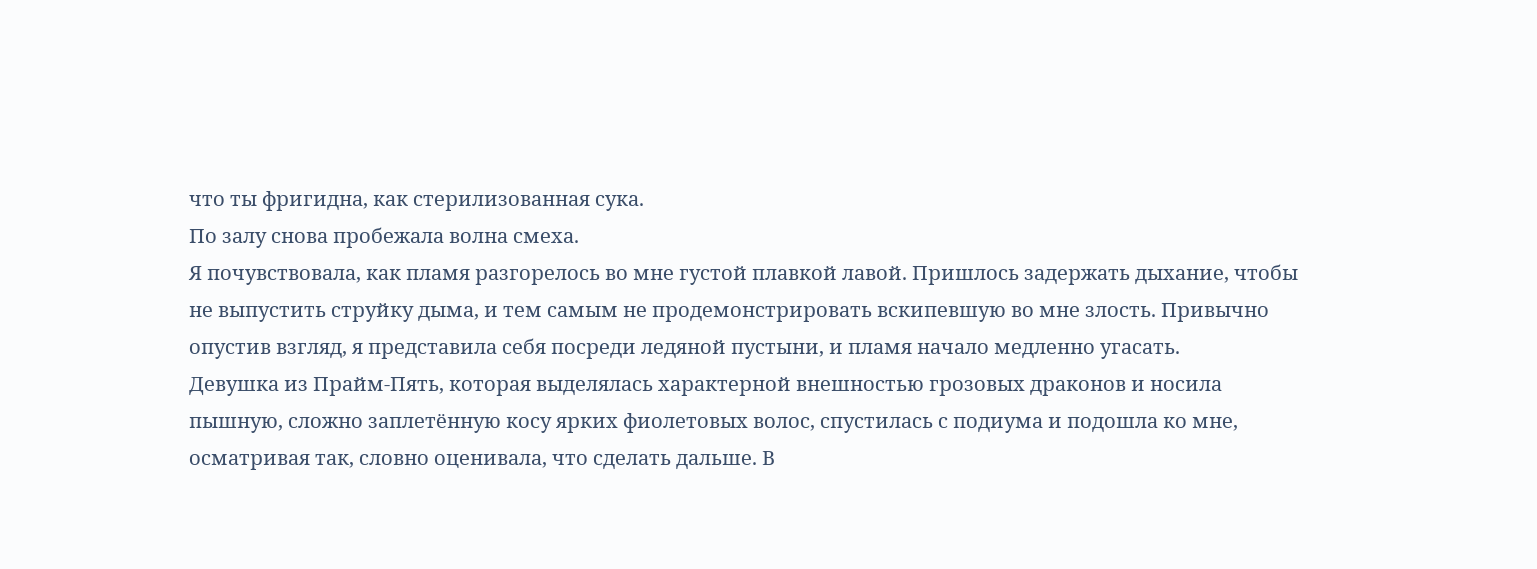что ты фригидна, как стерилизованная сука.
По залу снова пробежала волна смеха.
Я почувствовала, как пламя разгорелось во мне густой плавкой лавой. Пришлось задержать дыхание, чтобы не выпустить струйку дыма, и тем самым не продемонстрировать вскипевшую во мне злость. Привычно опустив взгляд, я представила себя посреди ледяной пустыни, и пламя начало медленно угасать.
Девушка из Прайм-Пять, которая выделялась характерной внешностью грозовых драконов и носила пышную, сложно заплетённую косу ярких фиолетовых волос, спустилась с подиума и подошла ко мне, осматривая так, словно оценивала, что сделать дальше. В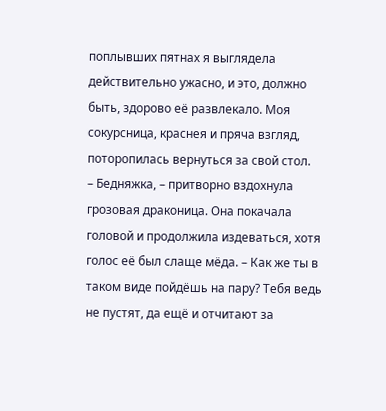поплывших пятнах я выглядела действительно ужасно, и это, должно быть, здорово её развлекало. Моя сокурсница, краснея и пряча взгляд, поторопилась вернуться за свой стол.
– Бедняжка, – притворно вздохнула грозовая драконица. Она покачала головой и продолжила издеваться, хотя голос её был слаще мёда. – Как же ты в таком виде пойдёшь на пару? Тебя ведь не пустят, да ещё и отчитают за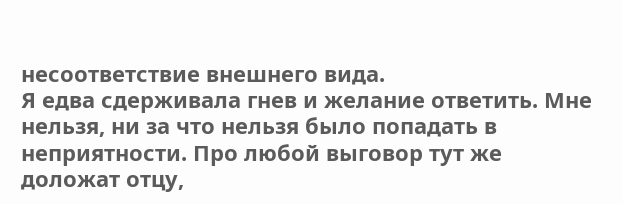несоответствие внешнего вида.
Я едва сдерживала гнев и желание ответить. Мне нельзя, ни за что нельзя было попадать в неприятности. Про любой выговор тут же доложат отцу,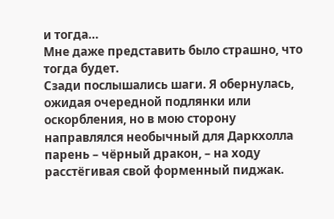и тогда…
Мне даже представить было страшно, что тогда будет.
Сзади послышались шаги. Я обернулась, ожидая очередной подлянки или оскорбления, но в мою сторону направлялся необычный для Даркхолла парень – чёрный дракон, – на ходу расстёгивая свой форменный пиджак.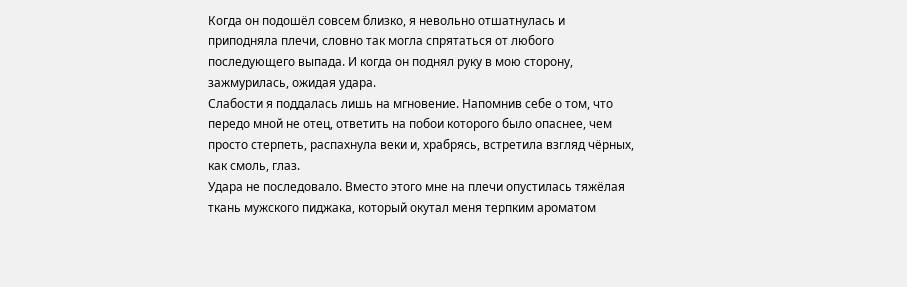Когда он подошёл совсем близко, я невольно отшатнулась и приподняла плечи, словно так могла спрятаться от любого последующего выпада. И когда он поднял руку в мою сторону, зажмурилась, ожидая удара.
Слабости я поддалась лишь на мгновение. Напомнив себе о том, что передо мной не отец, ответить на побои которого было опаснее, чем просто стерпеть, распахнула веки и, храбрясь, встретила взгляд чёрных, как смоль, глаз.
Удара не последовало. Вместо этого мне на плечи опустилась тяжёлая ткань мужского пиджака, который окутал меня терпким ароматом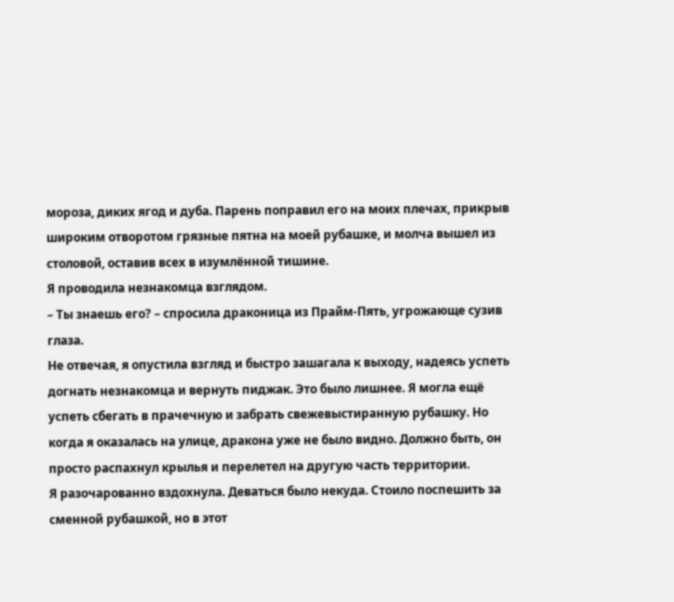мороза, диких ягод и дуба. Парень поправил его на моих плечах, прикрыв широким отворотом грязные пятна на моей рубашке, и молча вышел из столовой, оставив всех в изумлённой тишине.
Я проводила незнакомца взглядом.
– Ты знаешь его? – спросила драконица из Прайм-Пять, угрожающе сузив глаза.
Не отвечая, я опустила взгляд и быстро зашагала к выходу, надеясь успеть догнать незнакомца и вернуть пиджак. Это было лишнее. Я могла ещё успеть сбегать в прачечную и забрать свежевыстиранную рубашку. Но когда я оказалась на улице, дракона уже не было видно. Должно быть, он просто распахнул крылья и перелетел на другую часть территории.
Я разочарованно вздохнула. Деваться было некуда. Стоило поспешить за сменной рубашкой, но в этот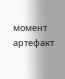момент артефакт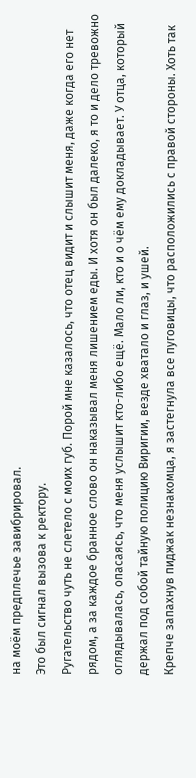на моём предплечье завибрировал.
Это был сигнал вызова к ректору.
Ругательство чуть не слетело с моих губ. Порой мне казалось, что отец видит и слышит меня, даже когда его нет рядом, а за каждое бранное слово он наказывал меня лишением еды. И хотя он был далеко, я то и дело тревожно оглядывалась, опасаясь, что меня услышит кто-либо ещё. Мало ли, кто и о чём ему докладывает. У отца, который держал под собой тайную полицию Виригии, везде хватало и глаз, и ушей.
Крепче запахнув пиджак незнакомца, я застегнула все пуговицы, что расположились с правой стороны. Хоть так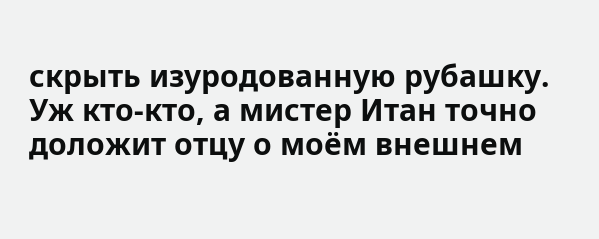скрыть изуродованную рубашку. Уж кто-кто, а мистер Итан точно доложит отцу о моём внешнем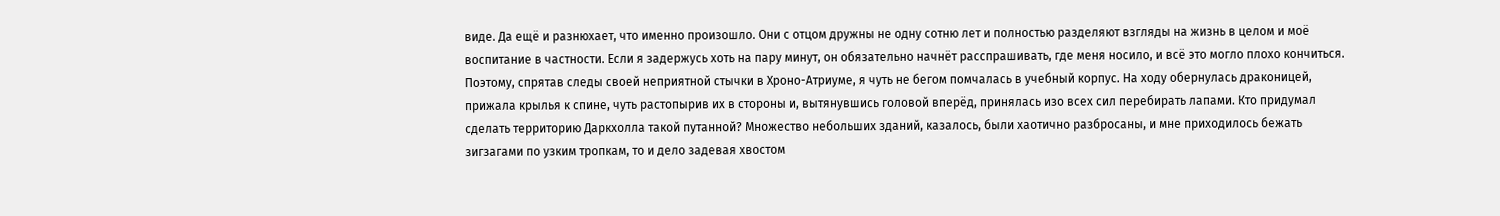виде. Да ещё и разнюхает, что именно произошло. Они с отцом дружны не одну сотню лет и полностью разделяют взгляды на жизнь в целом и моё воспитание в частности. Если я задержусь хоть на пару минут, он обязательно начнёт расспрашивать, где меня носило, и всё это могло плохо кончиться.
Поэтому, спрятав следы своей неприятной стычки в Хроно-Атриуме, я чуть не бегом помчалась в учебный корпус. На ходу обернулась драконицей, прижала крылья к спине, чуть растопырив их в стороны и, вытянувшись головой вперёд, принялась изо всех сил перебирать лапами. Кто придумал сделать территорию Даркхолла такой путанной? Множество небольших зданий, казалось, были хаотично разбросаны, и мне приходилось бежать зигзагами по узким тропкам, то и дело задевая хвостом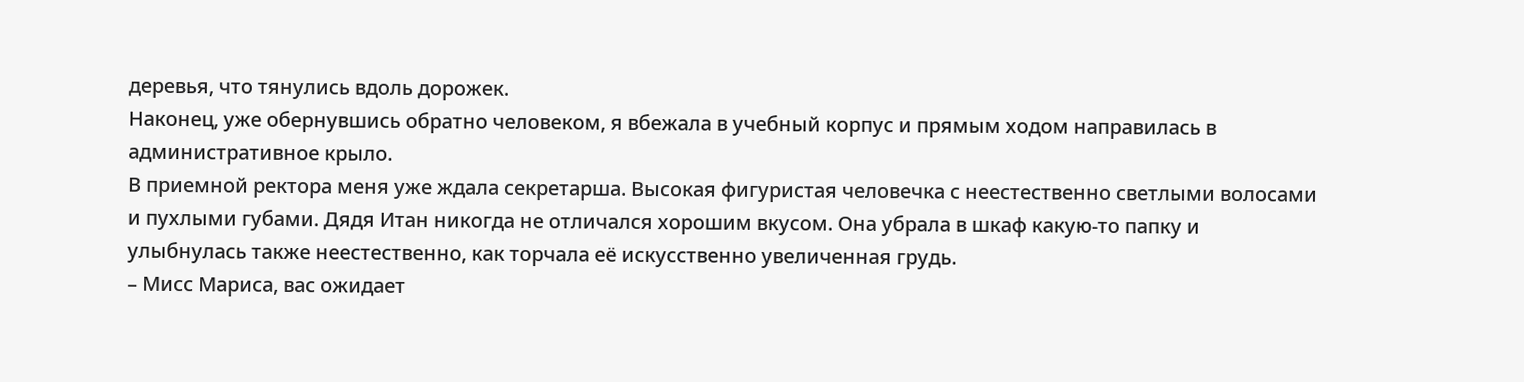деревья, что тянулись вдоль дорожек.
Наконец, уже обернувшись обратно человеком, я вбежала в учебный корпус и прямым ходом направилась в административное крыло.
В приемной ректора меня уже ждала секретарша. Высокая фигуристая человечка с неестественно светлыми волосами и пухлыми губами. Дядя Итан никогда не отличался хорошим вкусом. Она убрала в шкаф какую-то папку и улыбнулась также неестественно, как торчала её искусственно увеличенная грудь.
– Мисс Мариса, вас ожидает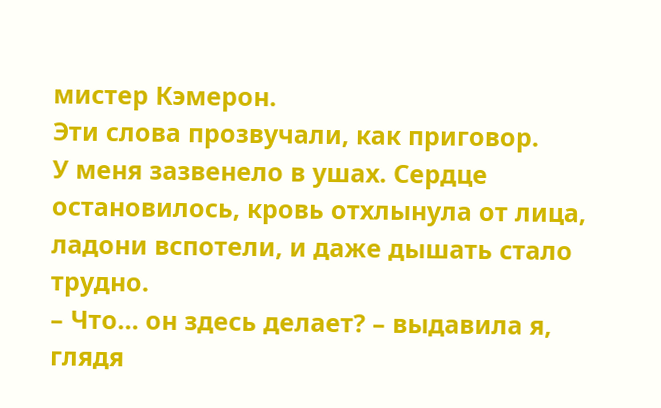мистер Кэмерон.
Эти слова прозвучали, как приговор.
У меня зазвенело в ушах. Сердце остановилось, кровь отхлынула от лица, ладони вспотели, и даже дышать стало трудно.
– Что… он здесь делает? – выдавила я, глядя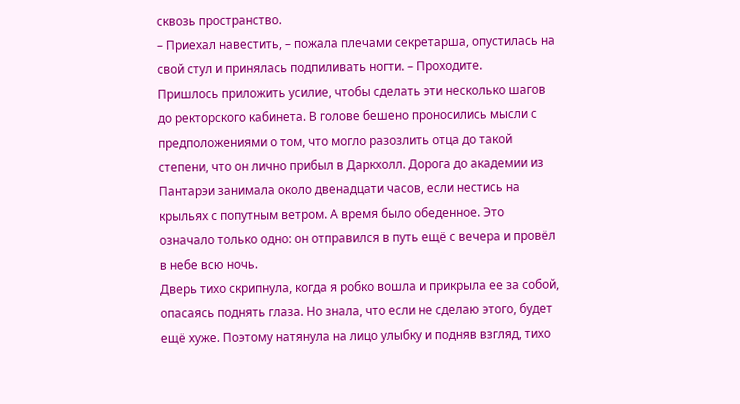сквозь пространство.
– Приехал навестить, – пожала плечами секретарша, опустилась на свой стул и принялась подпиливать ногти. – Проходите.
Пришлось приложить усилие, чтобы сделать эти несколько шагов до ректорского кабинета. В голове бешено проносились мысли с предположениями о том, что могло разозлить отца до такой степени, что он лично прибыл в Даркхолл. Дорога до академии из Пантарэи занимала около двенадцати часов, если нестись на крыльях с попутным ветром. А время было обеденное. Это означало только одно: он отправился в путь ещё с вечера и провёл в небе всю ночь.
Дверь тихо скрипнула, когда я робко вошла и прикрыла ее за собой, опасаясь поднять глаза. Но знала, что если не сделаю этого, будет ещё хуже. Поэтому натянула на лицо улыбку и подняв взгляд, тихо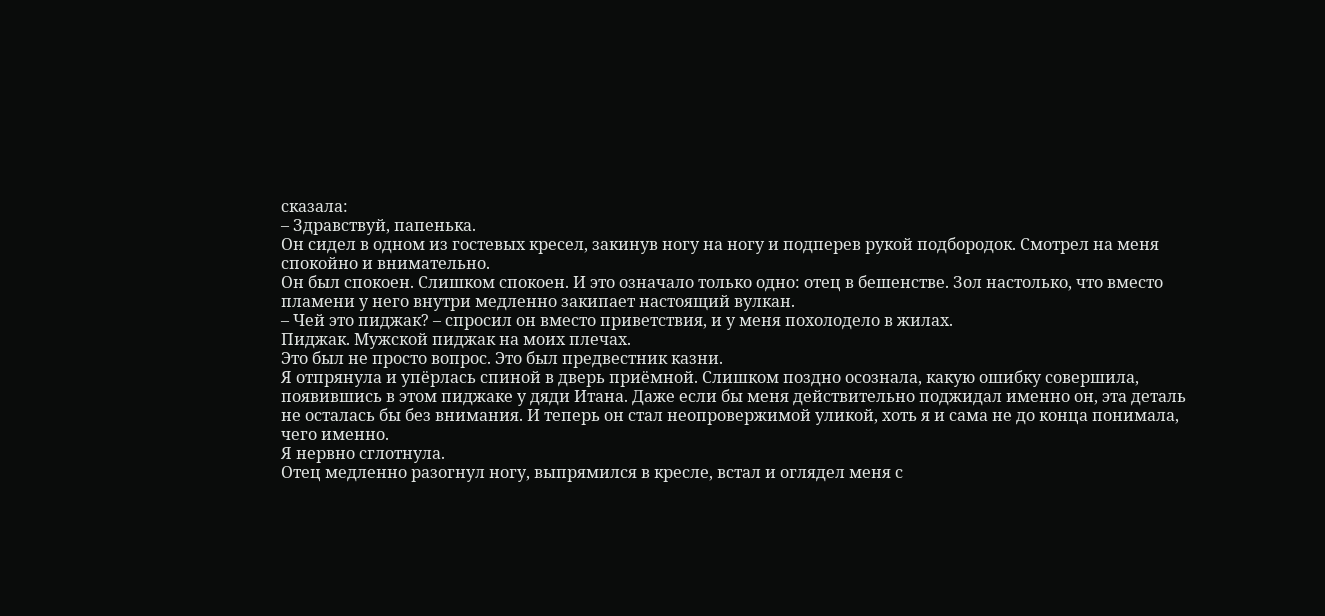сказала:
– Здравствуй, папенька.
Он сидел в одном из гостевых кресел, закинув ногу на ногу и подперев рукой подбородок. Смотрел на меня спокойно и внимательно.
Он был спокоен. Слишком спокоен. И это означало только одно: отец в бешенстве. Зол настолько, что вместо пламени у него внутри медленно закипает настоящий вулкан.
– Чей это пиджак? – спросил он вместо приветствия, и у меня похолодело в жилах.
Пиджак. Мужской пиджак на моих плечах.
Это был не просто вопрос. Это был предвестник казни.
Я отпрянула и упёрлась спиной в дверь приёмной. Слишком поздно осознала, какую ошибку совершила, появившись в этом пиджаке у дяди Итана. Даже если бы меня действительно поджидал именно он, эта деталь не осталась бы без внимания. И теперь он стал неопровержимой уликой, хоть я и сама не до конца понимала, чего именно.
Я нервно сглотнула.
Отец медленно разогнул ногу, выпрямился в кресле, встал и оглядел меня с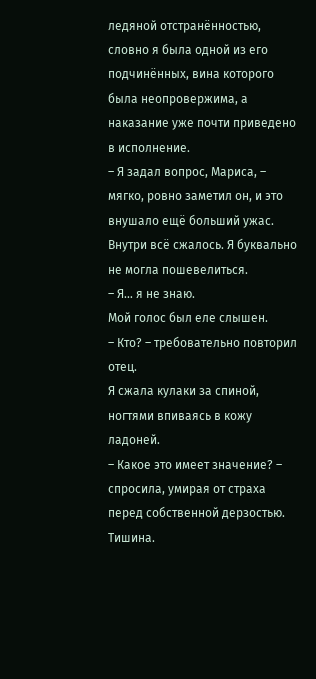ледяной отстранённостью, словно я была одной из его подчинённых, вина которого была неопровержима, а наказание уже почти приведено в исполнение.
– Я задал вопрос, Мариса, – мягко, ровно заметил он, и это внушало ещё больший ужас. Внутри всё сжалось. Я буквально не могла пошевелиться.
– Я… я не знаю.
Мой голос был еле слышен.
– Кто? – требовательно повторил отец.
Я сжала кулаки за спиной, ногтями впиваясь в кожу ладоней.
– Какое это имеет значение? – спросила, умирая от страха перед собственной дерзостью.
Тишина.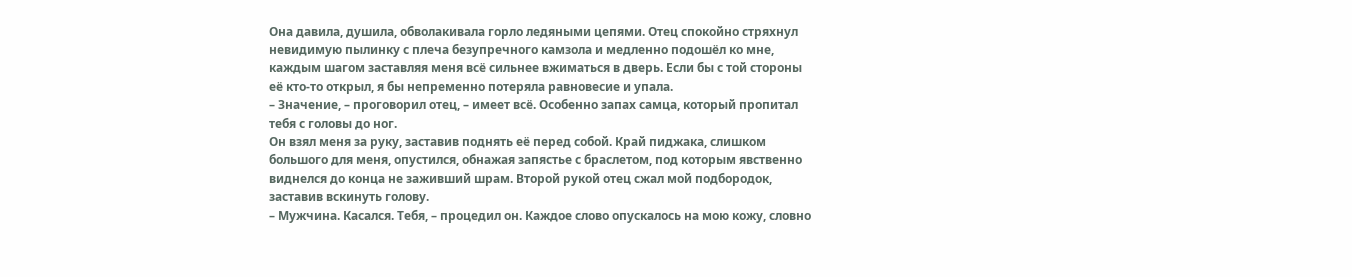Она давила, душила, обволакивала горло ледяными цепями. Отец спокойно стряхнул невидимую пылинку с плеча безупречного камзола и медленно подошёл ко мне, каждым шагом заставляя меня всё сильнее вжиматься в дверь. Если бы с той стороны её кто-то открыл, я бы непременно потеряла равновесие и упала.
– Значение, – проговорил отец, – имеет всё. Особенно запах самца, который пропитал тебя с головы до ног.
Он взял меня за руку, заставив поднять её перед собой. Край пиджака, слишком большого для меня, опустился, обнажая запястье с браслетом, под которым явственно виднелся до конца не заживший шрам. Второй рукой отец сжал мой подбородок, заставив вскинуть голову.
– Мужчина. Касался. Тебя, – процедил он. Каждое слово опускалось на мою кожу, словно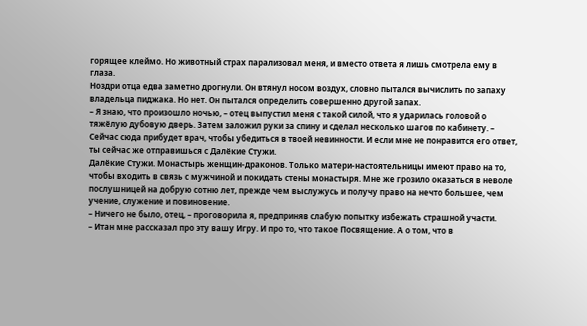горящее клеймо. Но животный страх парализовал меня, и вместо ответа я лишь смотрела ему в глаза.
Ноздри отца едва заметно дрогнули. Он втянул носом воздух, словно пытался вычислить по запаху владельца пиджака. Но нет. Он пытался определить совершенно другой запах.
– Я знаю, что произошло ночью, – отец выпустил меня с такой силой, что я ударилась головой о тяжёлую дубовую дверь. Затем заложил руки за спину и сделал несколько шагов по кабинету. – Сейчас сюда прибудет врач, чтобы убедиться в твоей невинности. И если мне не понравится его ответ, ты сейчас же отправишься с Далёкие Стужи.
Далёкие Стужи. Монастырь женщин-драконов. Только матери-настоятельницы имеют право на то, чтобы входить в связь с мужчиной и покидать стены монастыря. Мне же грозило оказаться в неволе послушницей на добрую сотню лет, прежде чем выслужусь и получу право на нечто большее, чем учение, служение и повиновение.
– Ничего не было, отец, – проговорила я, предприняв слабую попытку избежать страшной участи.
– Итан мне рассказал про эту вашу Игру. И про то, что такое Посвящение. А о том, что в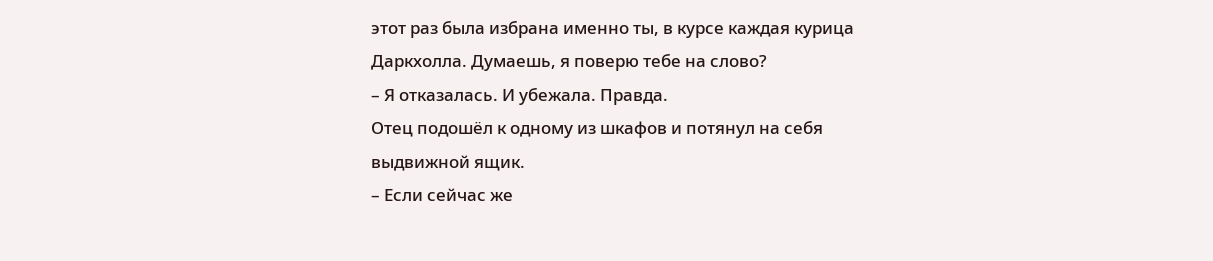этот раз была избрана именно ты, в курсе каждая курица Даркхолла. Думаешь, я поверю тебе на слово?
– Я отказалась. И убежала. Правда.
Отец подошёл к одному из шкафов и потянул на себя выдвижной ящик.
– Если сейчас же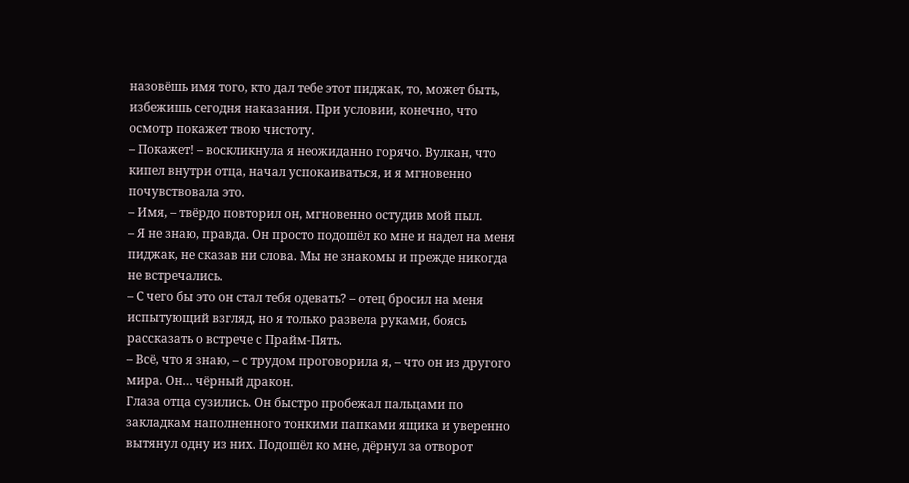назовёшь имя того, кто дал тебе этот пиджак, то, может быть, избежишь сегодня наказания. При условии, конечно, что осмотр покажет твою чистоту.
– Покажет! – воскликнула я неожиданно горячо. Вулкан, что кипел внутри отца, начал успокаиваться, и я мгновенно почувствовала это.
– Имя, – твёрдо повторил он, мгновенно остудив мой пыл.
– Я не знаю, правда. Он просто подошёл ко мне и надел на меня пиджак, не сказав ни слова. Мы не знакомы и прежде никогда не встречались.
– С чего бы это он стал тебя одевать? – отец бросил на меня испытующий взгляд, но я только развела руками, боясь рассказать о встрече с Прайм-Пять.
– Всё, что я знаю, – с трудом проговорила я, – что он из другого мира. Он… чёрный дракон.
Глаза отца сузились. Он быстро пробежал пальцами по закладкам наполненного тонкими папками ящика и уверенно вытянул одну из них. Подошёл ко мне, дёрнул за отворот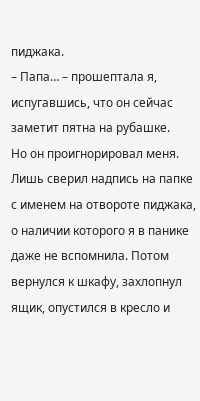пиджака.
– Папа… – прошептала я, испугавшись, что он сейчас заметит пятна на рубашке.
Но он проигнорировал меня. Лишь сверил надпись на папке с именем на отвороте пиджака, о наличии которого я в панике даже не вспомнила. Потом вернулся к шкафу, захлопнул ящик, опустился в кресло и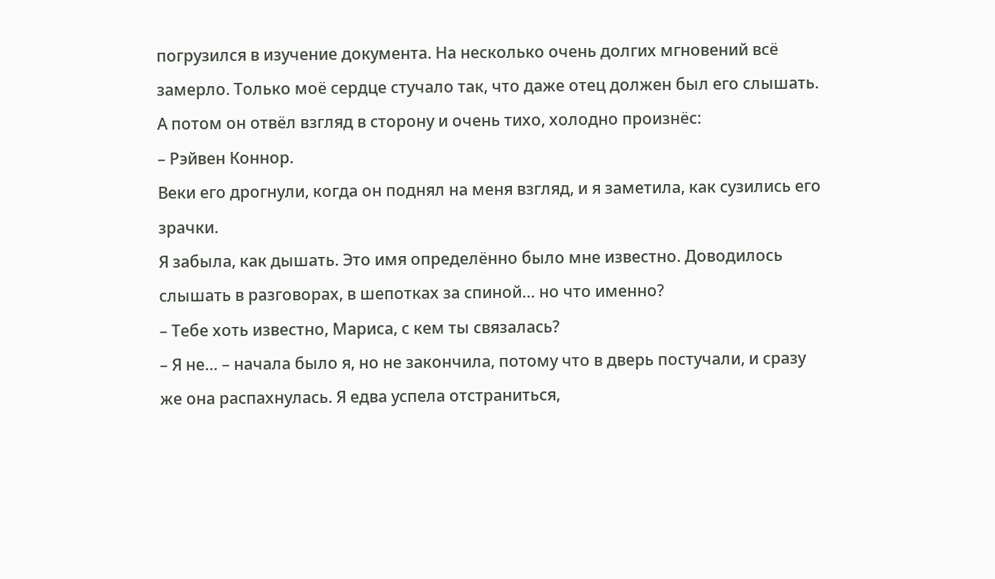погрузился в изучение документа. На несколько очень долгих мгновений всё замерло. Только моё сердце стучало так, что даже отец должен был его слышать. А потом он отвёл взгляд в сторону и очень тихо, холодно произнёс:
– Рэйвен Коннор.
Веки его дрогнули, когда он поднял на меня взгляд, и я заметила, как сузились его зрачки.
Я забыла, как дышать. Это имя определённо было мне известно. Доводилось слышать в разговорах, в шепотках за спиной… но что именно?
– Тебе хоть известно, Мариса, с кем ты связалась?
– Я не… – начала было я, но не закончила, потому что в дверь постучали, и сразу же она распахнулась. Я едва успела отстраниться,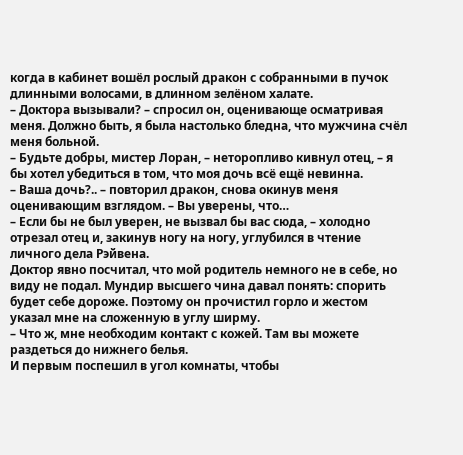когда в кабинет вошёл рослый дракон с собранными в пучок длинными волосами, в длинном зелёном халате.
– Доктора вызывали? – спросил он, оценивающе осматривая меня. Должно быть, я была настолько бледна, что мужчина счёл меня больной.
– Будьте добры, мистер Лоран, – неторопливо кивнул отец, – я бы хотел убедиться в том, что моя дочь всё ещё невинна.
– Ваша дочь?.. – повторил дракон, снова окинув меня оценивающим взглядом. – Вы уверены, что…
– Если бы не был уверен, не вызвал бы вас сюда, – холодно отрезал отец и, закинув ногу на ногу, углубился в чтение личного дела Рэйвена.
Доктор явно посчитал, что мой родитель немного не в себе, но виду не подал. Мундир высшего чина давал понять: спорить будет себе дороже. Поэтому он прочистил горло и жестом указал мне на сложенную в углу ширму.
– Что ж, мне необходим контакт с кожей. Там вы можете раздеться до нижнего белья.
И первым поспешил в угол комнаты, чтобы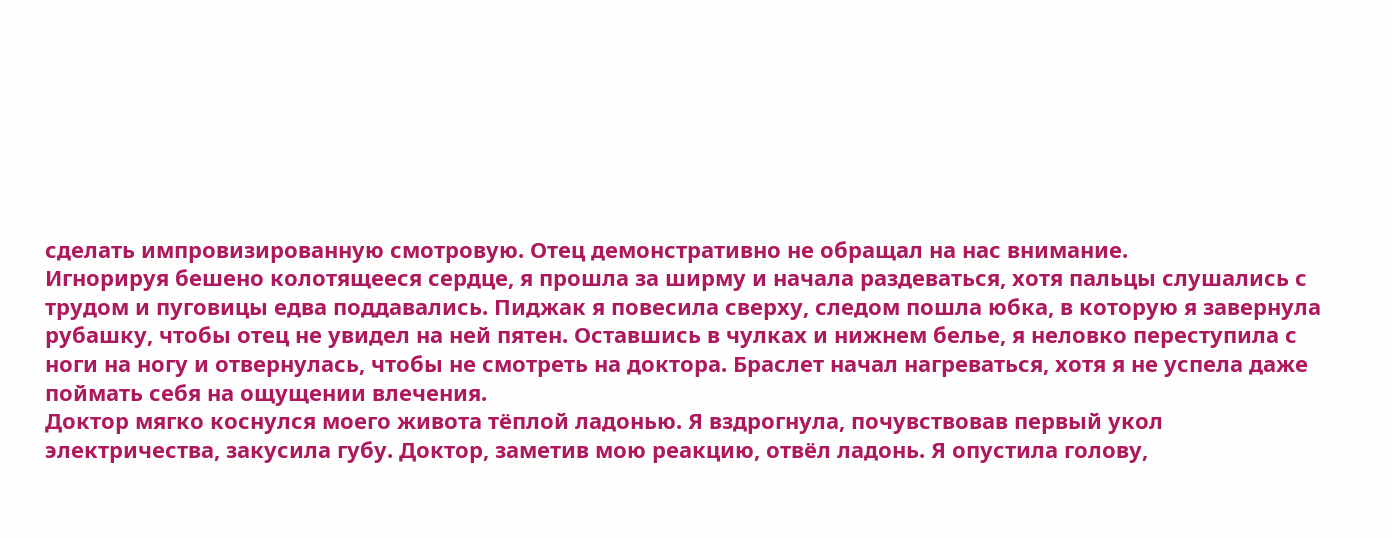сделать импровизированную смотровую. Отец демонстративно не обращал на нас внимание.
Игнорируя бешено колотящееся сердце, я прошла за ширму и начала раздеваться, хотя пальцы слушались с трудом и пуговицы едва поддавались. Пиджак я повесила сверху, следом пошла юбка, в которую я завернула рубашку, чтобы отец не увидел на ней пятен. Оставшись в чулках и нижнем белье, я неловко переступила с ноги на ногу и отвернулась, чтобы не смотреть на доктора. Браслет начал нагреваться, хотя я не успела даже поймать себя на ощущении влечения.
Доктор мягко коснулся моего живота тёплой ладонью. Я вздрогнула, почувствовав первый укол электричества, закусила губу. Доктор, заметив мою реакцию, отвёл ладонь. Я опустила голову,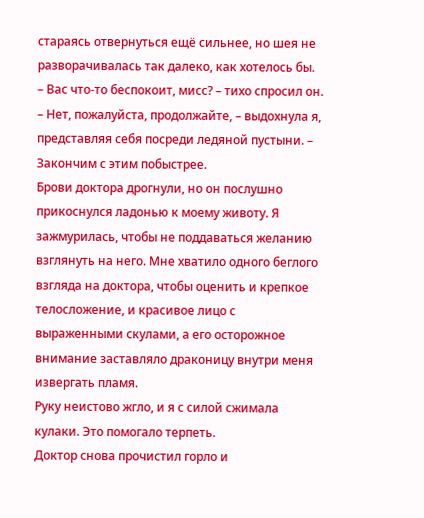стараясь отвернуться ещё сильнее, но шея не разворачивалась так далеко, как хотелось бы.
– Вас что-то беспокоит, мисс? – тихо спросил он.
– Нет, пожалуйста, продолжайте, – выдохнула я, представляя себя посреди ледяной пустыни. – Закончим с этим побыстрее.
Брови доктора дрогнули, но он послушно прикоснулся ладонью к моему животу. Я зажмурилась, чтобы не поддаваться желанию взглянуть на него. Мне хватило одного беглого взгляда на доктора, чтобы оценить и крепкое телосложение, и красивое лицо с выраженными скулами, а его осторожное внимание заставляло драконицу внутри меня извергать пламя.
Руку неистово жгло, и я с силой сжимала кулаки. Это помогало терпеть.
Доктор снова прочистил горло и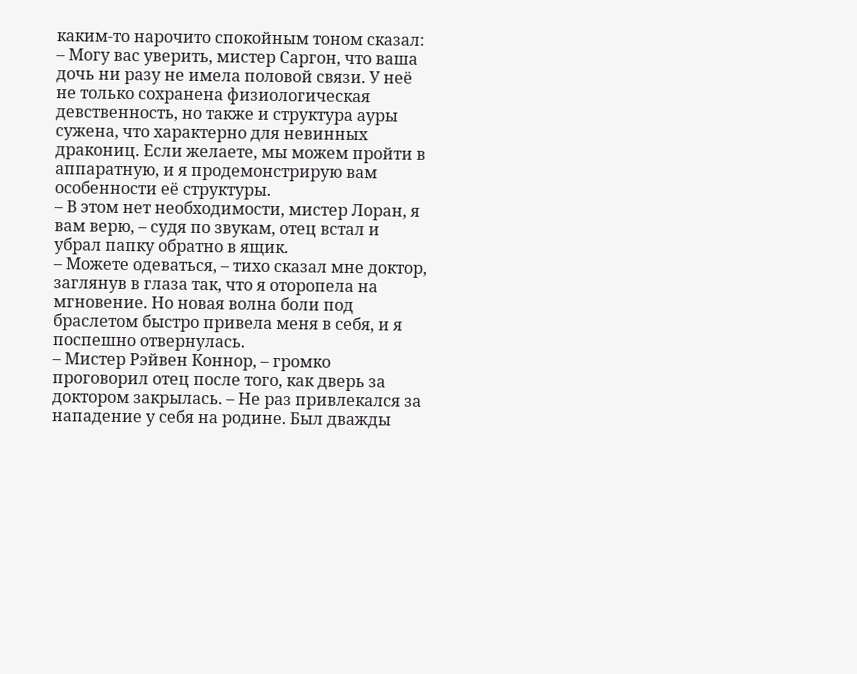каким-то нарочито спокойным тоном сказал:
– Могу вас уверить, мистер Саргон, что ваша дочь ни разу не имела половой связи. У неё не только сохранена физиологическая девственность, но также и структура ауры сужена, что характерно для невинных дракониц. Если желаете, мы можем пройти в аппаратную, и я продемонстрирую вам особенности её структуры.
– В этом нет необходимости, мистер Лоран, я вам верю, – судя по звукам, отец встал и убрал папку обратно в ящик.
– Можете одеваться, – тихо сказал мне доктор, заглянув в глаза так, что я оторопела на мгновение. Но новая волна боли под браслетом быстро привела меня в себя, и я поспешно отвернулась.
– Мистер Рэйвен Коннор, – громко проговорил отец после того, как дверь за доктором закрылась. – Не раз привлекался за нападение у себя на родине. Был дважды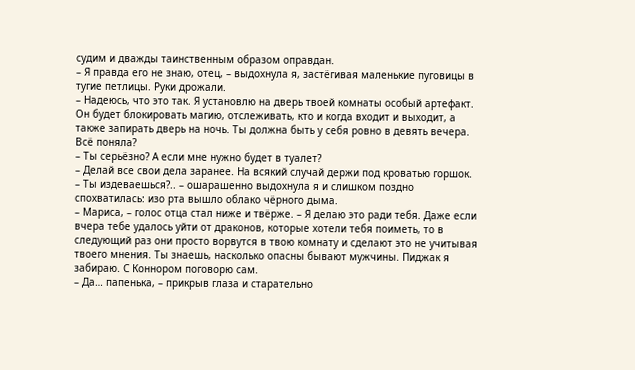судим и дважды таинственным образом оправдан.
– Я правда его не знаю, отец, – выдохнула я, застёгивая маленькие пуговицы в тугие петлицы. Руки дрожали.
– Надеюсь, что это так. Я установлю на дверь твоей комнаты особый артефакт. Он будет блокировать магию, отслеживать, кто и когда входит и выходит, а также запирать дверь на ночь. Ты должна быть у себя ровно в девять вечера. Всё поняла?
– Ты серьёзно? А если мне нужно будет в туалет?
– Делай все свои дела заранее. На всякий случай держи под кроватью горшок.
– Ты издеваешься?.. – ошарашенно выдохнула я и слишком поздно спохватилась: изо рта вышло облако чёрного дыма.
– Мариса, – голос отца стал ниже и твёрже. – Я делаю это ради тебя. Даже если вчера тебе удалось уйти от драконов, которые хотели тебя поиметь, то в следующий раз они просто ворвутся в твою комнату и сделают это не учитывая твоего мнения. Ты знаешь, насколько опасны бывают мужчины. Пиджак я забираю. С Коннором поговорю сам.
– Да… папенька, – прикрыв глаза и старательно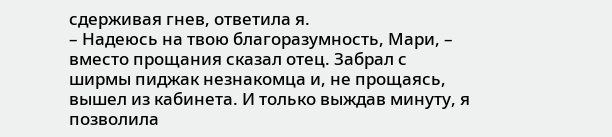сдерживая гнев, ответила я.
– Надеюсь на твою благоразумность, Мари, – вместо прощания сказал отец. Забрал с ширмы пиджак незнакомца и, не прощаясь, вышел из кабинета. И только выждав минуту, я позволила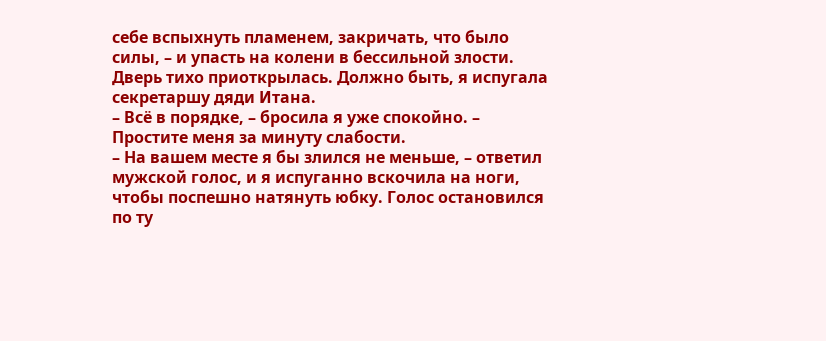себе вспыхнуть пламенем, закричать, что было силы, – и упасть на колени в бессильной злости.
Дверь тихо приоткрылась. Должно быть, я испугала секретаршу дяди Итана.
– Всё в порядке, – бросила я уже спокойно. – Простите меня за минуту слабости.
– На вашем месте я бы злился не меньше, – ответил мужской голос, и я испуганно вскочила на ноги, чтобы поспешно натянуть юбку. Голос остановился по ту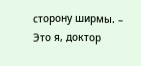сторону ширмы. – Это я, доктор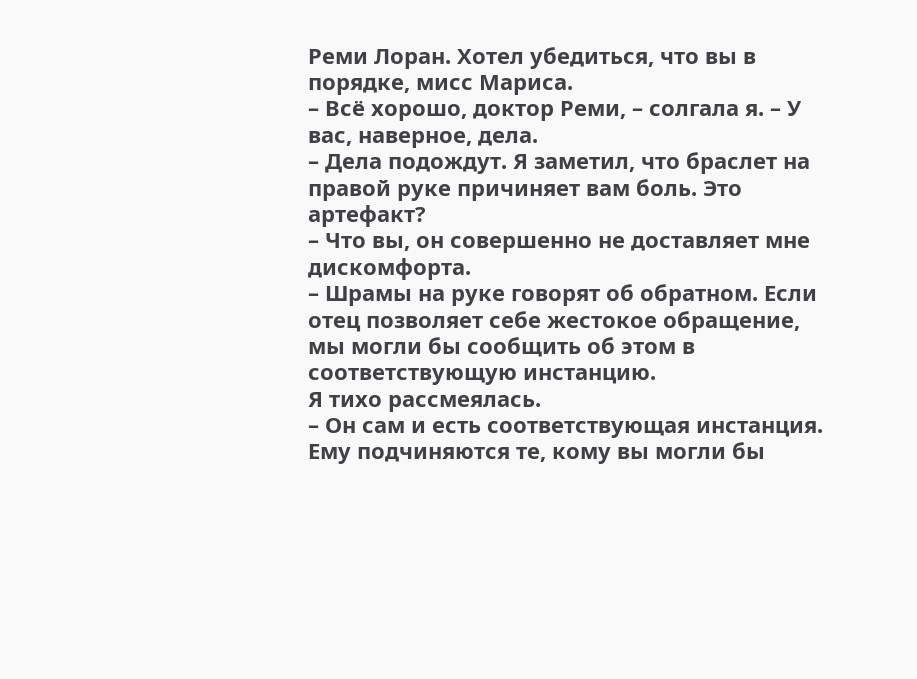Реми Лоран. Хотел убедиться, что вы в порядке, мисс Мариса.
– Всё хорошо, доктор Реми, – солгала я. – У вас, наверное, дела.
– Дела подождут. Я заметил, что браслет на правой руке причиняет вам боль. Это артефакт?
– Что вы, он совершенно не доставляет мне дискомфорта.
– Шрамы на руке говорят об обратном. Если отец позволяет себе жестокое обращение, мы могли бы сообщить об этом в соответствующую инстанцию.
Я тихо рассмеялась.
– Он сам и есть соответствующая инстанция. Ему подчиняются те, кому вы могли бы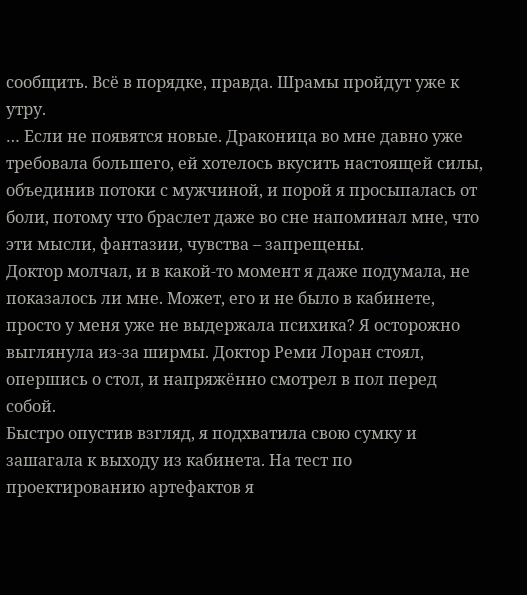сообщить. Всё в порядке, правда. Шрамы пройдут уже к утру.
… Если не появятся новые. Драконица во мне давно уже требовала большего, ей хотелось вкусить настоящей силы, объединив потоки с мужчиной, и порой я просыпалась от боли, потому что браслет даже во сне напоминал мне, что эти мысли, фантазии, чувства – запрещены.
Доктор молчал, и в какой-то момент я даже подумала, не показалось ли мне. Может, его и не было в кабинете, просто у меня уже не выдержала психика? Я осторожно выглянула из-за ширмы. Доктор Реми Лоран стоял, опершись о стол, и напряжённо смотрел в пол перед собой.
Быстро опустив взгляд, я подхватила свою сумку и зашагала к выходу из кабинета. На тест по проектированию артефактов я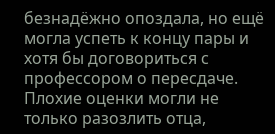безнадёжно опоздала, но ещё могла успеть к концу пары и хотя бы договориться с профессором о пересдаче. Плохие оценки могли не только разозлить отца,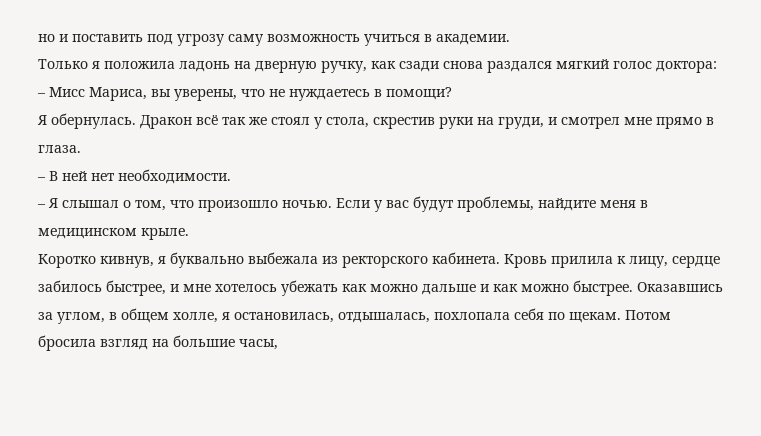но и поставить под угрозу саму возможность учиться в академии.
Только я положила ладонь на дверную ручку, как сзади снова раздался мягкий голос доктора:
– Мисс Мариса, вы уверены, что не нуждаетесь в помощи?
Я обернулась. Дракон всё так же стоял у стола, скрестив руки на груди, и смотрел мне прямо в глаза.
– В ней нет необходимости.
– Я слышал о том, что произошло ночью. Если у вас будут проблемы, найдите меня в медицинском крыле.
Коротко кивнув, я буквально выбежала из ректорского кабинета. Кровь прилила к лицу, сердце забилось быстрее, и мне хотелось убежать как можно дальше и как можно быстрее. Оказавшись за углом, в общем холле, я остановилась, отдышалась, похлопала себя по щекам. Потом бросила взгляд на большие часы,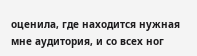оценила, где находится нужная мне аудитория, и со всех ног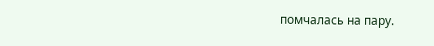помчалась на пару.